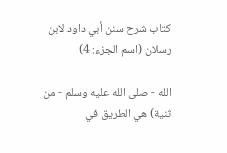كتاب شرح سنن أبي داود لابن رسلان (اسم الجزء: 4)

الله - صلى الله عليه وسلم - من ثنية) هي الطريق في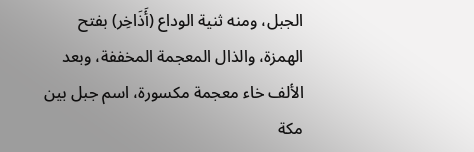الجبل، ومنه ثنية الوداع (أَذَاخِر) بفتح الهمزة، والذال المعجمة المخففة، وبعد الألف خاء معجمة مكسورة، اسم جبل بين مكة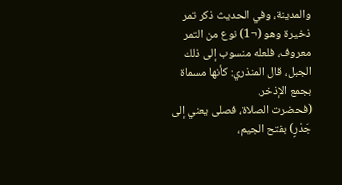والمدينة، وفي الحديث ذكر تمر ذخيرة وهو (¬1) نوع من التمر معروف، فلعله منسوب إلى ذلك الجبل، قال المنذري: كأنها مسماة بجمع الإذخر.
(فحضرت الصلاة، فصلى يعني إلى جَدْرٍ) بفتح الجيم،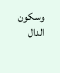وسكون الدال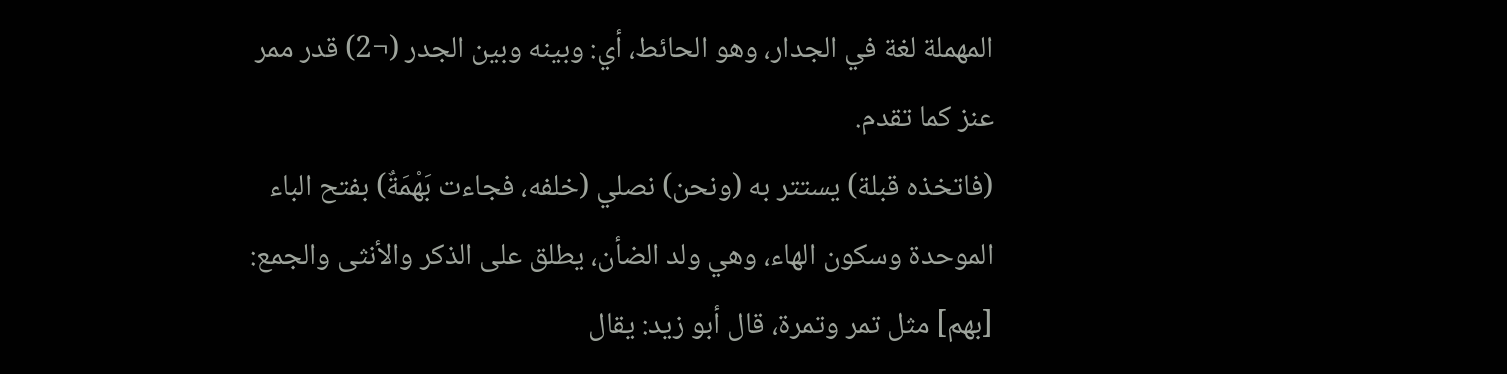المهملة لغة في الجدار، وهو الحائط، أي: وبينه وبين الجدر (¬2) قدر ممر عنز كما تقدم.
(فاتخذه قبلة) يستتر به (ونحن) نصلي (خلفه، فجاءت بَهْمَةٌ) بفتح الباء الموحدة وسكون الهاء، وهي ولد الضأن، يطلق على الذكر والأنثى والجمع: [بهم] مثل تمر وتمرة، قال أبو زيد: يقال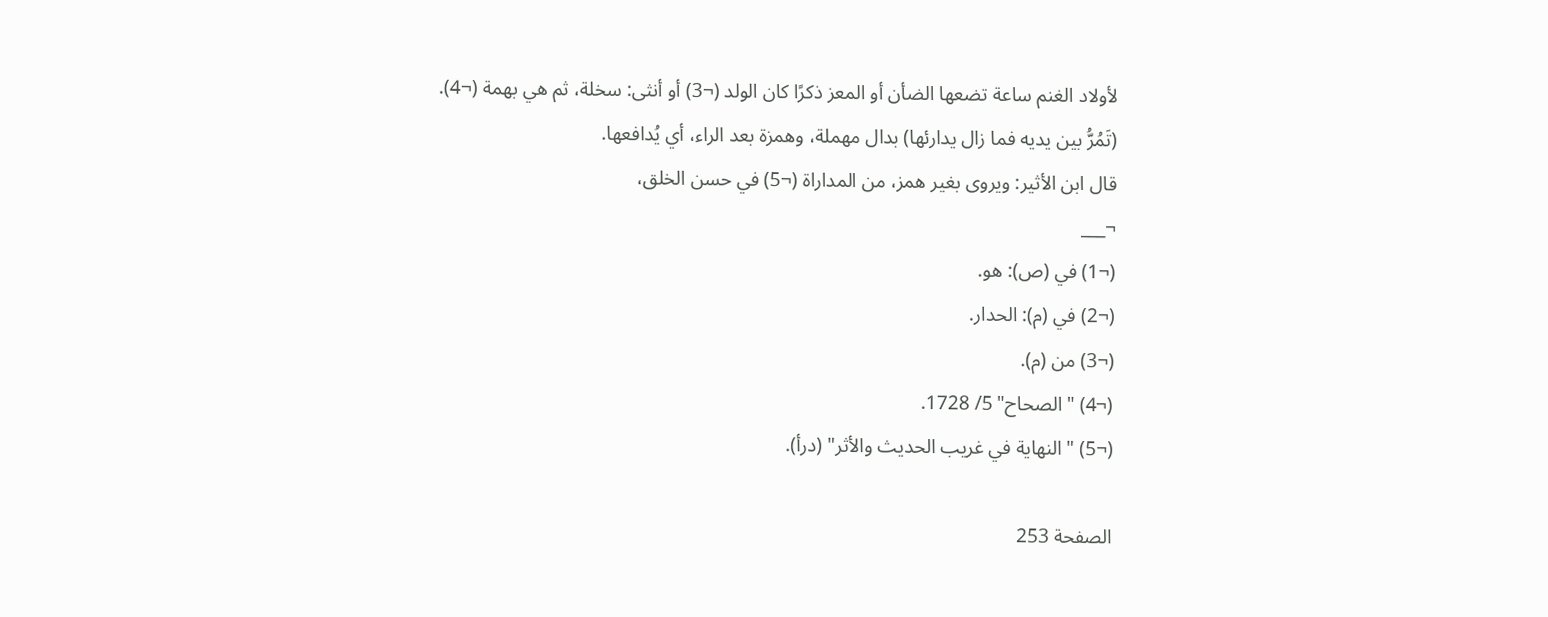لأولاد الغنم ساعة تضعها الضأن أو المعز ذكرًا كان الولد (¬3) أو أنثى: سخلة، ثم هي بهمة (¬4).
(تَمُرُّ بين يديه فما زال يدارئها) بدال مهملة، وهمزة بعد الراء، أي يُدافعها.
قال ابن الأثير: ويروى بغير همز، من المداراة (¬5) في حسن الخلق،
¬___
(¬1) في (ص): هو.
(¬2) في (م): الحدار.
(¬3) من (م).
(¬4) "الصحاح" 5/ 1728.
(¬5) "النهاية في غريب الحديث والأثر" (درأ).

الصفحة 253